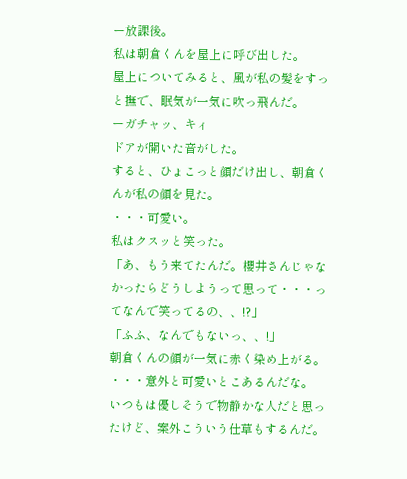ー放課後。
私は朝倉くんを屋上に呼び出した。
屋上についてみると、風が私の髪をすっと撫で、眠気が一気に吹っ飛んだ。
ーガチャッ、キィ
ドアが開いた音がした。
すると、ひょこっと顔だけ出し、朝倉くんが私の顔を見た。
・・・可愛い。
私はクスッと笑った。
「あ、もう来てたんだ。櫻井さんじゃなかったらどうしようって思って・・・ってなんで笑ってるの、、!?」
「ふふ、なんでもないっ、、!」
朝倉くんの顔が一気に赤く染め上がる。
・・・意外と可愛いとこあるんだな。
いつもは優しそうで物静かな人だと思ったけど、案外こういう仕草もするんだ。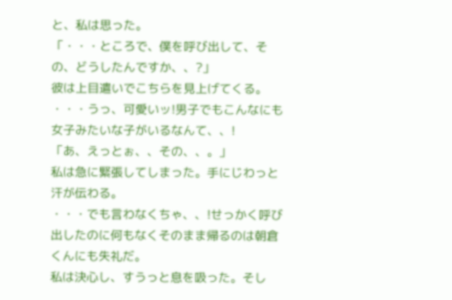と、私は思った。
「・・・ところで、僕を呼び出して、その、どうしたんですか、、?」
彼は上目遣いでこちらを見上げてくる。
・・・うっ、可愛いッ!男子でもこんなにも女子みたいな子がいるなんて、、!
「あ、えっとぉ、、その、、。」
私は急に緊張してしまった。手にじわっと汗が伝わる。
・・・でも言わなくちゃ、、!せっかく呼び出したのに何もなくそのまま帰るのは朝倉くんにも失礼だ。
私は決心し、すうっと息を吸った。そし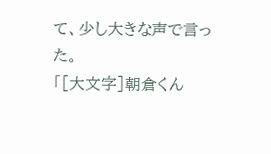て、少し大きな声で言った。
「[大文字]朝倉くん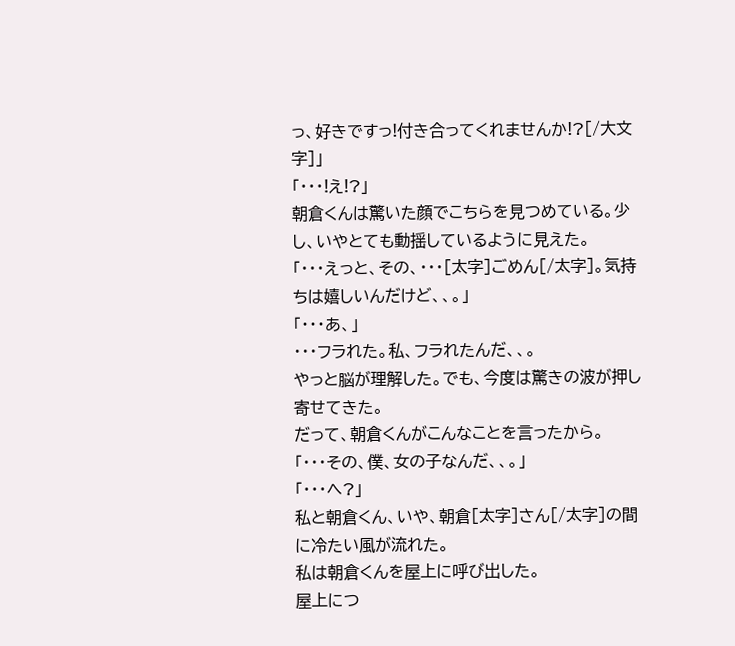っ、好きですっ!付き合ってくれませんか!?[/大文字]」
「・・・!え!?」
朝倉くんは驚いた顔でこちらを見つめている。少し、いやとても動揺しているように見えた。
「・・・えっと、その、・・・[太字]ごめん[/太字]。気持ちは嬉しいんだけど、、。」
「・・・あ、」
・・・フラれた。私、フラれたんだ、、。
やっと脳が理解した。でも、今度は驚きの波が押し寄せてきた。
だって、朝倉くんがこんなことを言ったから。
「・・・その、僕、女の子なんだ、、。」
「・・・へ?」
私と朝倉くん、いや、朝倉[太字]さん[/太字]の間に冷たい風が流れた。
私は朝倉くんを屋上に呼び出した。
屋上につ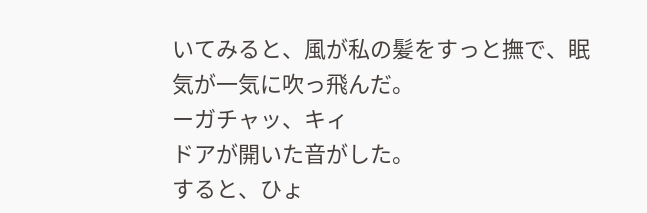いてみると、風が私の髪をすっと撫で、眠気が一気に吹っ飛んだ。
ーガチャッ、キィ
ドアが開いた音がした。
すると、ひょ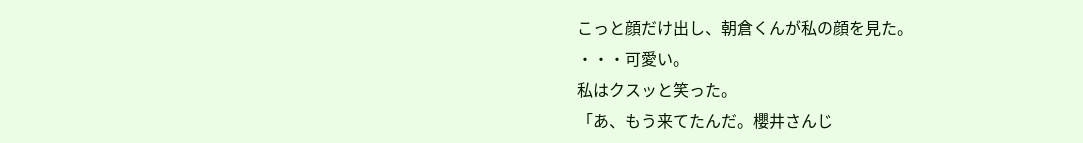こっと顔だけ出し、朝倉くんが私の顔を見た。
・・・可愛い。
私はクスッと笑った。
「あ、もう来てたんだ。櫻井さんじ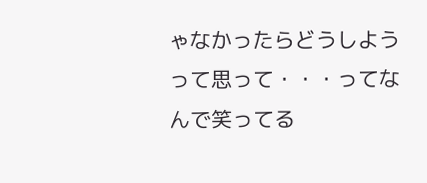ゃなかったらどうしようって思って・・・ってなんで笑ってる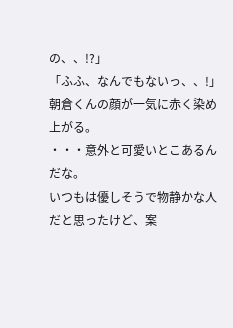の、、!?」
「ふふ、なんでもないっ、、!」
朝倉くんの顔が一気に赤く染め上がる。
・・・意外と可愛いとこあるんだな。
いつもは優しそうで物静かな人だと思ったけど、案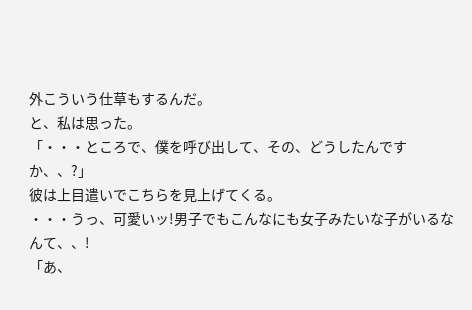外こういう仕草もするんだ。
と、私は思った。
「・・・ところで、僕を呼び出して、その、どうしたんですか、、?」
彼は上目遣いでこちらを見上げてくる。
・・・うっ、可愛いッ!男子でもこんなにも女子みたいな子がいるなんて、、!
「あ、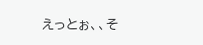えっとぉ、、そ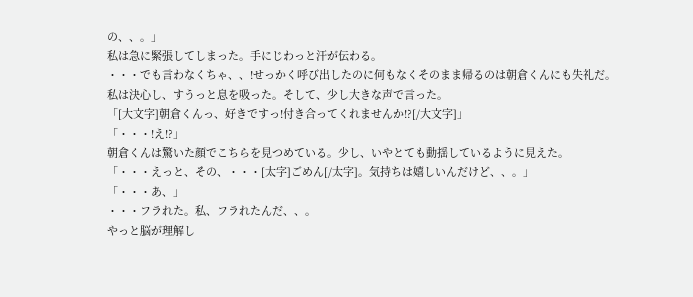の、、。」
私は急に緊張してしまった。手にじわっと汗が伝わる。
・・・でも言わなくちゃ、、!せっかく呼び出したのに何もなくそのまま帰るのは朝倉くんにも失礼だ。
私は決心し、すうっと息を吸った。そして、少し大きな声で言った。
「[大文字]朝倉くんっ、好きですっ!付き合ってくれませんか!?[/大文字]」
「・・・!え!?」
朝倉くんは驚いた顔でこちらを見つめている。少し、いやとても動揺しているように見えた。
「・・・えっと、その、・・・[太字]ごめん[/太字]。気持ちは嬉しいんだけど、、。」
「・・・あ、」
・・・フラれた。私、フラれたんだ、、。
やっと脳が理解し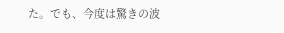た。でも、今度は驚きの波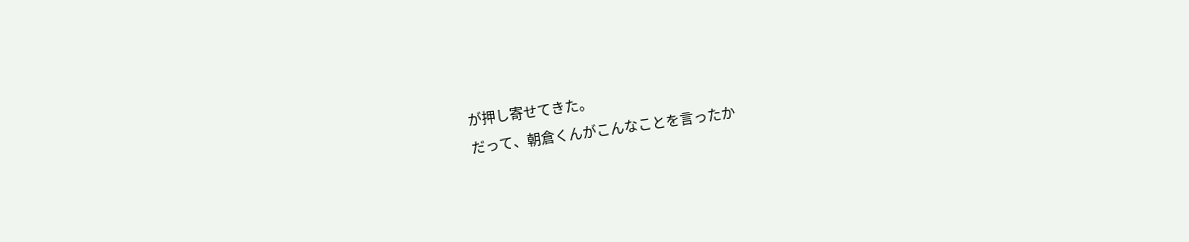が押し寄せてきた。
だって、朝倉くんがこんなことを言ったか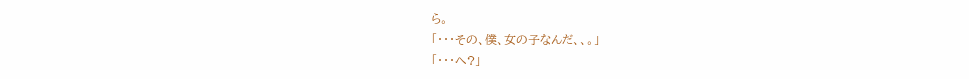ら。
「・・・その、僕、女の子なんだ、、。」
「・・・へ?」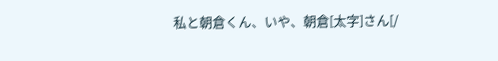私と朝倉くん、いや、朝倉[太字]さん[/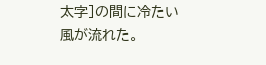太字]の間に冷たい風が流れた。